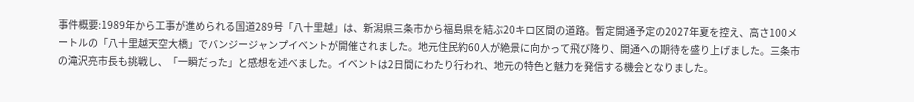事件概要:1989年から工事が進められる国道289号「八十里越」は、新潟県三条市から福島県を結ぶ20キロ区間の道路。暫定開通予定の2027年夏を控え、高さ100メートルの「八十里越天空大橋」でバンジージャンプイベントが開催されました。地元住民約60人が絶景に向かって飛び降り、開通への期待を盛り上げました。三条市の滝沢亮市長も挑戦し、「一瞬だった」と感想を述べました。イベントは2日間にわたり行われ、地元の特色と魅力を発信する機会となりました。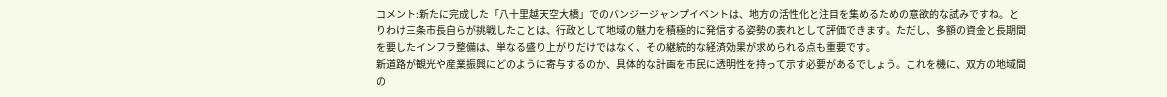コメント:新たに完成した「八十里越天空大橋」でのバンジージャンプイベントは、地方の活性化と注目を集めるための意欲的な試みですね。とりわけ三条市長自らが挑戦したことは、行政として地域の魅力を積極的に発信する姿勢の表れとして評価できます。ただし、多額の資金と長期間を要したインフラ整備は、単なる盛り上がりだけではなく、その継続的な経済効果が求められる点も重要です。
新道路が観光や産業振興にどのように寄与するのか、具体的な計画を市民に透明性を持って示す必要があるでしょう。これを機に、双方の地域間の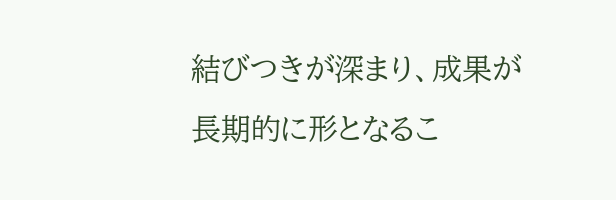結びつきが深まり、成果が長期的に形となるこ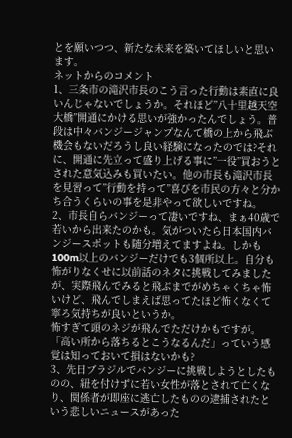とを願いつつ、新たな未来を築いてほしいと思います。
ネットからのコメント
1、三条市の滝沢市長のこう言った行動は素直に良いんじゃないでしょうか。それほど”八十里越天空大橋”開通にかける思いが強かったんでしょう。普段は中々バンジージャンプなんて橋の上から飛ぶ機会もないだろうし良い経験になったのでは?それに、開通に先立って盛り上げる事に”一役”買おうとされた意気込みも買いたい。他の市長も滝沢市長を見習って”行動を持って”喜びを市民の方々と分かち合うくらいの事を是非やって欲しいですね。
2、市長自らバンジーって凄いですね、まぁ40歳で若いから出来たのかも。気がついたら日本国内バンジースポットも随分増えてますよね。しかも100m以上のバンジーだけでも3個所以上。自分も怖がりなくせに以前話のネタに挑戦してみましたが、実際飛んでみると飛ぶまでがめちゃくちゃ怖いけど、飛んでしまえば思ってたほど怖くなくて寧ろ気持ちが良いというか。
怖すぎて頭のネジが飛んでただけかもですが。「高い所から落ちるとこうなるんだ」っていう感覚は知っておいて損はないかも?
3、先日ブラジルでバンジーに挑戦しようとしたものの、紐を付けずに若い女性が落とされて亡くなり、関係者が即座に逃亡したものの逮捕されたという悲しいニュースがあった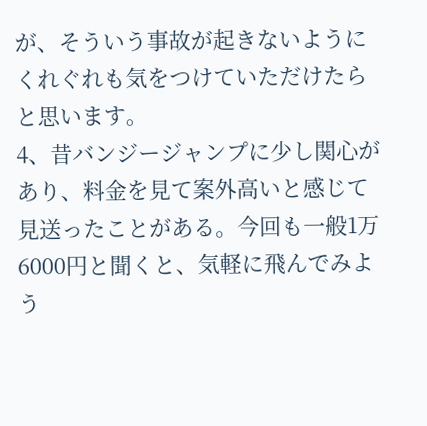が、そういう事故が起きないようにくれぐれも気をつけていただけたらと思います。
4、昔バンジージャンプに少し関心があり、料金を見て案外高いと感じて見送ったことがある。今回も一般1万6000円と聞くと、気軽に飛んでみよう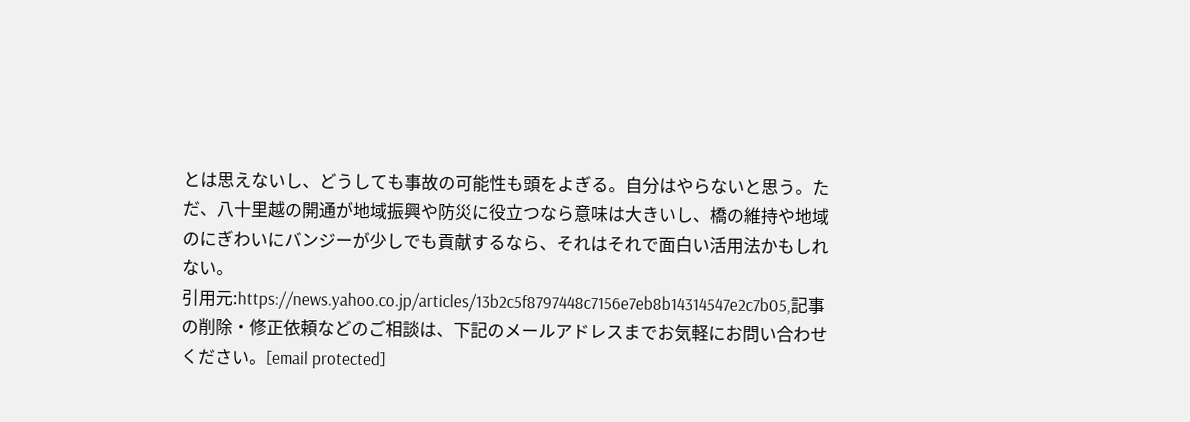とは思えないし、どうしても事故の可能性も頭をよぎる。自分はやらないと思う。ただ、八十里越の開通が地域振興や防災に役立つなら意味は大きいし、橋の維持や地域のにぎわいにバンジーが少しでも貢献するなら、それはそれで面白い活用法かもしれない。
引用元:https://news.yahoo.co.jp/articles/13b2c5f8797448c7156e7eb8b14314547e2c7b05,記事の削除・修正依頼などのご相談は、下記のメールアドレスまでお気軽にお問い合わせください。[email protected]